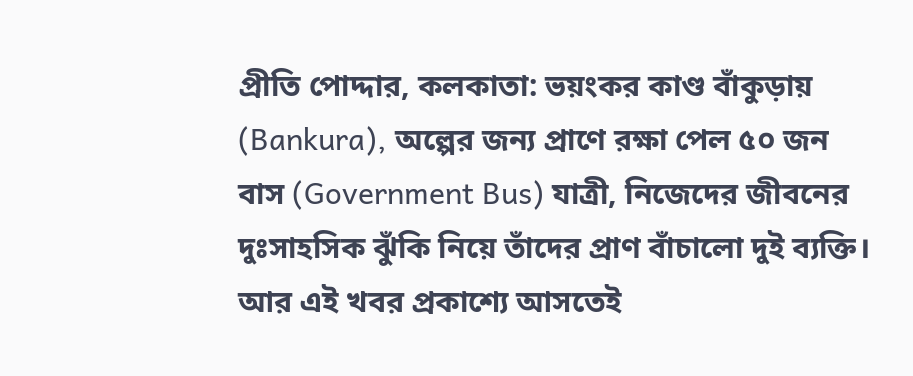প্রীতি পোদ্দার, কলকাতা: ভয়ংকর কাণ্ড বাঁকুড়ায় (Bankura), অল্পের জন্য প্রাণে রক্ষা পেল ৫০ জন বাস (Government Bus) যাত্রী, নিজেদের জীবনের দুঃসাহসিক ঝুঁকি নিয়ে তাঁদের প্রাণ বাঁচালো দুই ব্যক্তি। আর এই খবর প্রকাশ্যে আসতেই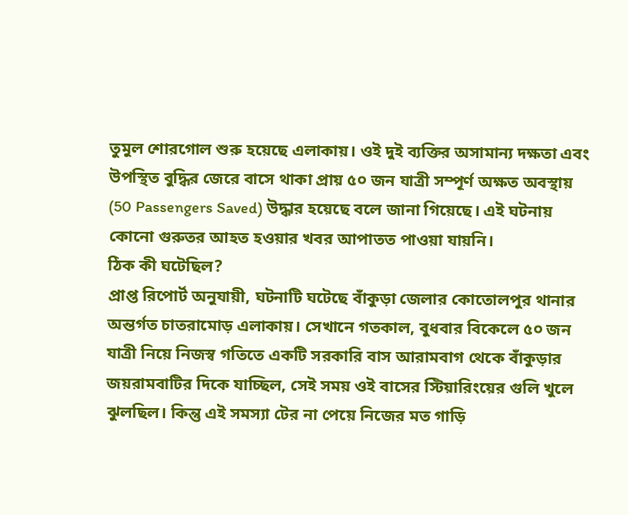তুমুল শোরগোল শুরু হয়েছে এলাকায়। ওই দুই ব্যক্তির অসামান্য দক্ষতা এবং উপস্থিত বুদ্ধির জেরে বাসে থাকা প্রায় ৫০ জন যাত্রী সম্পূর্ণ অক্ষত অবস্থায় (50 Passengers Saved) উদ্ধার হয়েছে বলে জানা গিয়েছে। এই ঘটনায় কোনো গুরুতর আহত হওয়ার খবর আপাতত পাওয়া যায়নি।
ঠিক কী ঘটেছিল?
প্রাপ্ত রিপোর্ট অনুযায়ী, ঘটনাটি ঘটেছে বাঁকুড়া জেলার কোতোলপুর থানার অন্তর্গত চাতরামোড় এলাকায়। সেখানে গতকাল, বুধবার বিকেলে ৫০ জন যাত্রী নিয়ে নিজস্ব গতিতে একটি সরকারি বাস আরামবাগ থেকে বাঁকুড়ার জয়রামবাটির দিকে যাচ্ছিল, সেই সময় ওই বাসের স্টিয়ারিংয়ের গুলি খুলে ঝুলছিল। কিন্তু এই সমস্যা টের না পেয়ে নিজের মত গাড়ি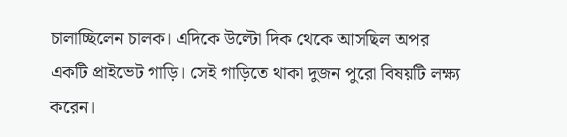চালাচ্ছিলেন চালক। এদিকে উল্টো দিক থেকে আসছিল অপর একটি প্রাইভেট গাড়ি। সেই গাড়িতে থাকা দুজন পুরো বিষয়টি লক্ষ্য করেন।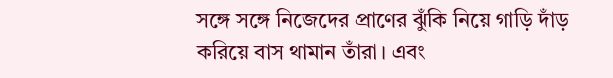সঙ্গে সঙ্গে নিজেদের প্রাণের ঝুঁকি নিয়ে গাড়ি দাঁড় করিয়ে বাস থামান তাঁরা। এবং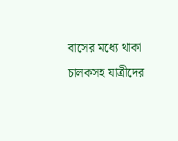বাসের মধ্যে থাকা চালকসহ যাত্রীদের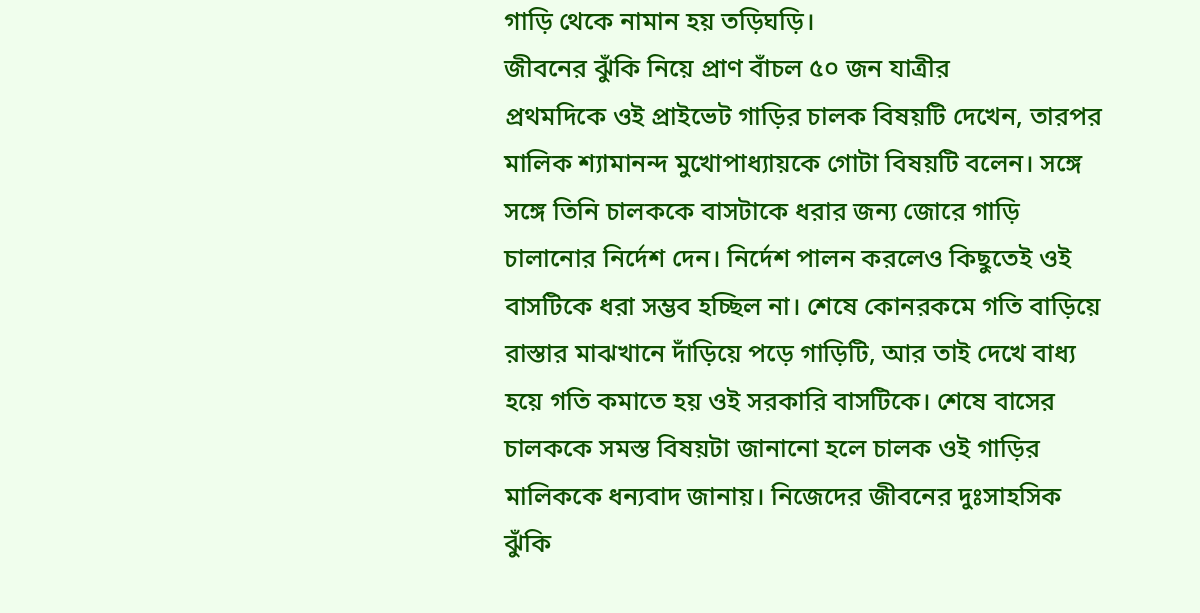গাড়ি থেকে নামান হয় তড়িঘড়ি।
জীবনের ঝুঁকি নিয়ে প্রাণ বাঁচল ৫০ জন যাত্রীর
প্রথমদিকে ওই প্রাইভেট গাড়ির চালক বিষয়টি দেখেন, তারপর মালিক শ্যামানন্দ মুখোপাধ্যায়কে গোটা বিষয়টি বলেন। সঙ্গে সঙ্গে তিনি চালককে বাসটাকে ধরার জন্য জোরে গাড়ি চালানোর নির্দেশ দেন। নির্দেশ পালন করলেও কিছুতেই ওই বাসটিকে ধরা সম্ভব হচ্ছিল না। শেষে কোনরকমে গতি বাড়িয়ে রাস্তার মাঝখানে দাঁড়িয়ে পড়ে গাড়িটি, আর তাই দেখে বাধ্য হয়ে গতি কমাতে হয় ওই সরকারি বাসটিকে। শেষে বাসের চালককে সমস্ত বিষয়টা জানানো হলে চালক ওই গাড়ির মালিককে ধন্যবাদ জানায়। নিজেদের জীবনের দুঃসাহসিক ঝুঁকি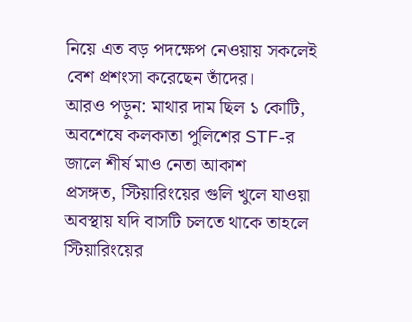নিয়ে এত বড় পদক্ষেপ নেওয়ায় সকলেই বেশ প্রশংসা করেছেন তাঁদের।
আরও পড়ুন: মাথার দাম ছিল ১ কোটি, অবশেষে কলকাতা পুলিশের STF-র জালে শীর্ষ মাও নেতা আকাশ
প্রসঙ্গত, স্টিয়ারিংয়ের গুলি খুলে যাওয়া অবস্থায় যদি বাসটি চলতে থাকে তাহলে স্টিয়ারিংয়ের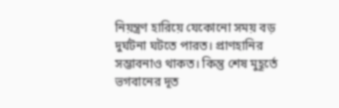নিয়ন্ত্রণ হারিয়ে যেকোনো সময় বড় দুর্ঘটনা ঘটতে পারত। প্রাণহানির সম্ভাবনাও থাকত। কিন্তু শেষ মুহূর্তে ভগবানের দূত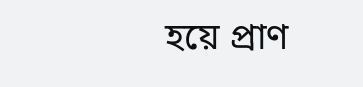হয়ে প্রাণ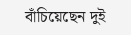বাঁচিয়েছেন দুই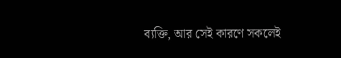ব্যক্তি, আর সেই কারণে সকলেই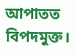আপাতত বিপদমুক্ত।